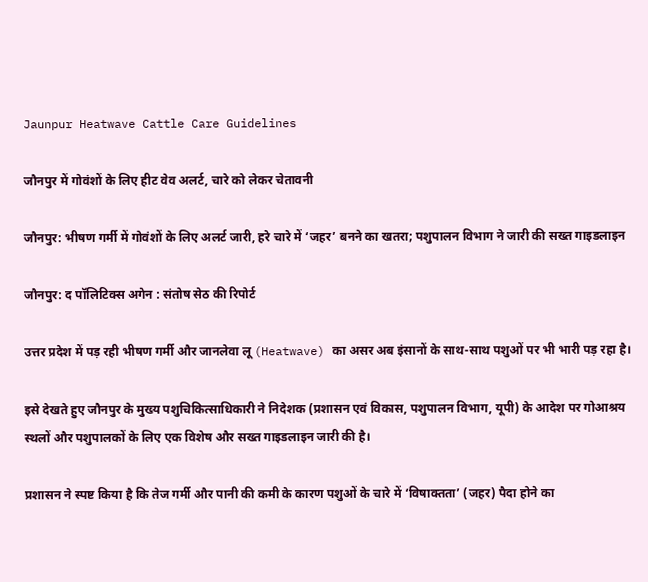Jaunpur Heatwave Cattle Care Guidelines

जौनपुर में गोवंशों के लिए हीट वेव अलर्ट, चारे को लेकर चेतावनी

जौनपुर: भीषण गर्मी में गोवंशों के लिए अलर्ट जारी, हरे चारे में ‘जहर’ बनने का खतरा; पशुपालन विभाग ने जारी की सख्त गाइडलाइन

जौनपुर: द पॉलिटिक्स अगेन : संतोष सेठ की रिपोर्ट

उत्तर प्रदेश में पड़ रही भीषण गर्मी और जानलेवा लू (Heatwave) का असर अब इंसानों के साथ-साथ पशुओं पर भी भारी पड़ रहा है।

इसे देखते हुए जौनपुर के मुख्य पशुचिकित्साधिकारी ने निदेशक (प्रशासन एवं विकास, पशुपालन विभाग, यूपी) के आदेश पर गोआश्रय स्थलों और पशुपालकों के लिए एक विशेष और सख्त गाइडलाइन जारी की है।

प्रशासन ने स्पष्ट किया है कि तेज गर्मी और पानी की कमी के कारण पशुओं के चारे में ‘विषाक्तता’ (जहर) पैदा होने का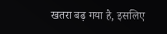खतरा बढ़ गया है, इसलिए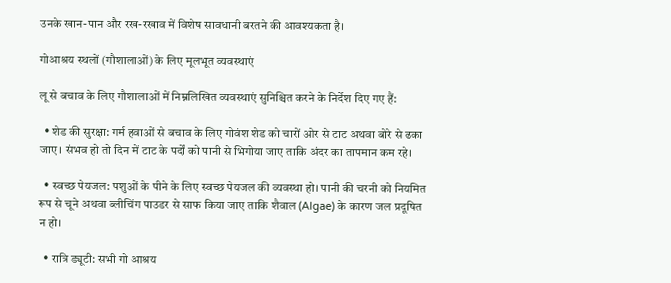उनके खान-पान और रख-रखाव में विशेष सावधानी बरतने की आवश्यकता है।

गोआश्रय स्थलों (गौशालाओं) के लिए मूलभूत व्यवस्थाएं

लू से बचाव के लिए गौशालाओं में निम्नलिखित व्यवस्थाएं सुनिश्चित करने के निर्देश दिए गए हैं:

  • शेड की सुरक्षा: गर्म हवाओं से बचाव के लिए गोवंश शेड को चारों ओर से टाट अथवा बोरे से ढका जाए। संभव हो तो दिन में टाट के पर्दों को पानी से भिगोया जाए ताकि अंदर का तापमान कम रहे।

  • स्वच्छ पेयजल: पशुओं के पीने के लिए स्वच्छ पेयजल की व्यवस्था हो। पानी की चरनी को नियमित रूप से चूने अथवा ब्लीचिंग पाउडर से साफ किया जाए ताकि शैवाल (Algae) के कारण जल प्रदूषित न हो।

  • रात्रि ड्यूटी: सभी गो आश्रय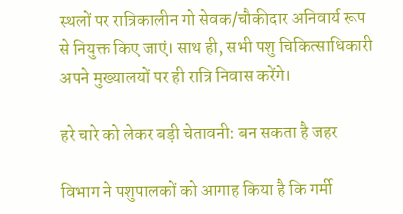स्थलों पर रात्रिकालीन गो सेवक/चौकीदार अनिवार्य रूप से नियुक्त किए जाएं। साथ ही, सभी पशु चिकित्साधिकारी अपने मुख्यालयों पर ही रात्रि निवास करेंगे।

हरे चारे को लेकर बड़ी चेतावनी: बन सकता है जहर

विभाग ने पशुपालकों को आगाह किया है कि गर्मी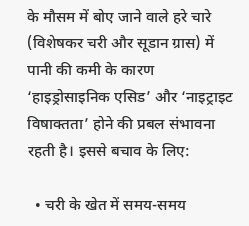के मौसम में बोए जाने वाले हरे चारे (विशेषकर चरी और सूडान ग्रास) में पानी की कमी के कारण ‘हाइड्रोसाइनिक एसिड’ और ‘नाइट्राइट विषाक्तता’ होने की प्रबल संभावना रहती है। इससे बचाव के लिए:

  • चरी के खेत में समय-समय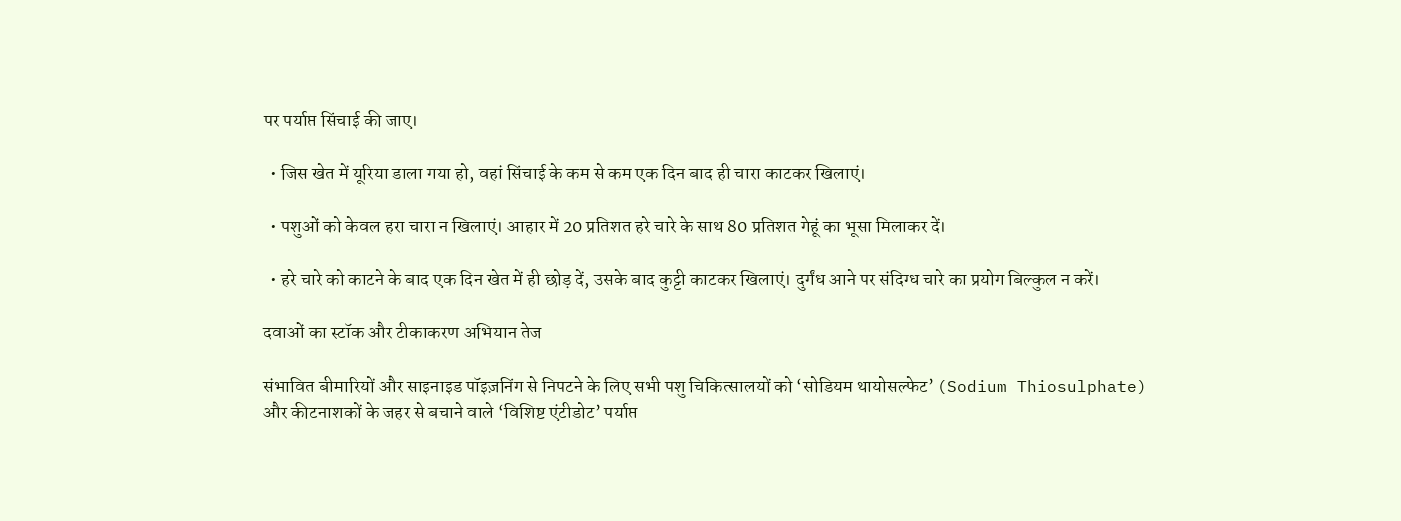पर पर्याप्त सिंचाई की जाए।

  • जिस खेत में यूरिया डाला गया हो, वहां सिंचाई के कम से कम एक दिन बाद ही चारा काटकर खिलाएं।

  • पशुओं को केवल हरा चारा न खिलाएं। आहार में 20 प्रतिशत हरे चारे के साथ 80 प्रतिशत गेहूं का भूसा मिलाकर दें।

  • हरे चारे को काटने के बाद एक दिन खेत में ही छोड़ दें, उसके बाद कुट्टी काटकर खिलाएं। दुर्गंध आने पर संदिग्ध चारे का प्रयोग बिल्कुल न करें।

दवाओं का स्टॉक और टीकाकरण अभियान तेज

संभावित बीमारियों और साइनाइड पॉइज़निंग से निपटने के लिए सभी पशु चिकित्सालयों को ‘सोडियम थायोसल्फेट’ (Sodium Thiosulphate) और कीटनाशकों के जहर से बचाने वाले ‘विशिष्ट एंटीडोट’ पर्याप्त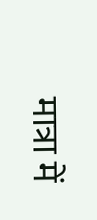मात्रा में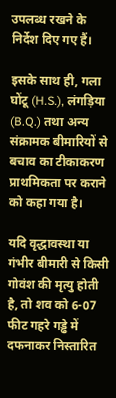उपलब्ध रखने के निर्देश दिए गए हैं।

इसके साथ ही, गला घोंटू (H.S.), लंगड़िया (B.Q.) तथा अन्य संक्रामक बीमारियों से बचाव का टीकाकरण प्राथमिकता पर कराने को कहा गया है।

यदि वृद्धावस्था या गंभीर बीमारी से किसी गोवंश की मृत्यु होती है, तो शव को 6-07 फीट गहरे गड्ढे में दफनाकर निस्तारित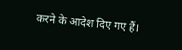करने के आदेश दिए गए हैं।